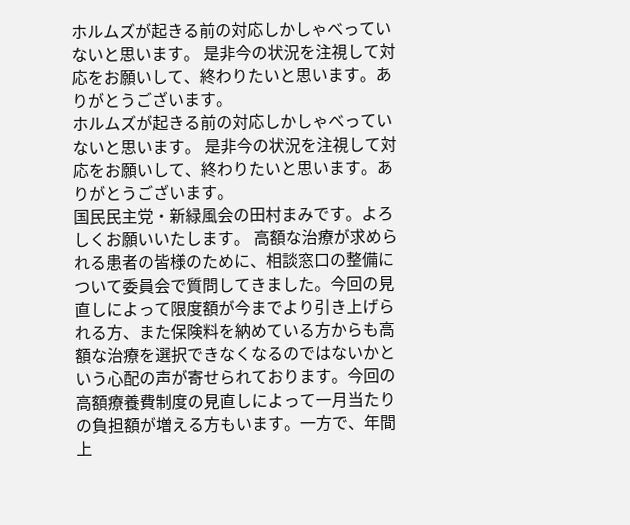ホルムズが起きる前の対応しかしゃべっていないと思います。 是非今の状況を注視して対応をお願いして、終わりたいと思います。ありがとうございます。
ホルムズが起きる前の対応しかしゃべっていないと思います。 是非今の状況を注視して対応をお願いして、終わりたいと思います。ありがとうございます。
国民民主党・新緑風会の田村まみです。よろしくお願いいたします。 高額な治療が求められる患者の皆様のために、相談窓口の整備について委員会で質問してきました。今回の見直しによって限度額が今までより引き上げられる方、また保険料を納めている方からも高額な治療を選択できなくなるのではないかという心配の声が寄せられております。今回の高額療養費制度の見直しによって一月当たりの負担額が増える方もいます。一方で、年間上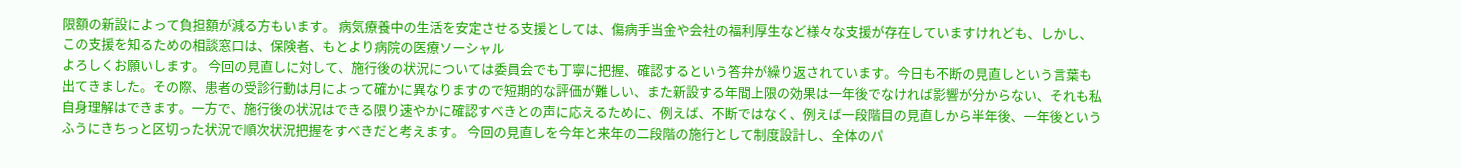限額の新設によって負担額が減る方もいます。 病気療養中の生活を安定させる支援としては、傷病手当金や会社の福利厚生など様々な支援が存在していますけれども、しかし、この支援を知るための相談窓口は、保険者、もとより病院の医療ソーシャル
よろしくお願いします。 今回の見直しに対して、施行後の状況については委員会でも丁寧に把握、確認するという答弁が繰り返されています。今日も不断の見直しという言葉も出てきました。その際、患者の受診行動は月によって確かに異なりますので短期的な評価が難しい、また新設する年間上限の効果は一年後でなければ影響が分からない、それも私自身理解はできます。一方で、施行後の状況はできる限り速やかに確認すべきとの声に応えるために、例えば、不断ではなく、例えば一段階目の見直しから半年後、一年後というふうにきちっと区切った状況で順次状況把握をすべきだと考えます。 今回の見直しを今年と来年の二段階の施行として制度設計し、全体のパ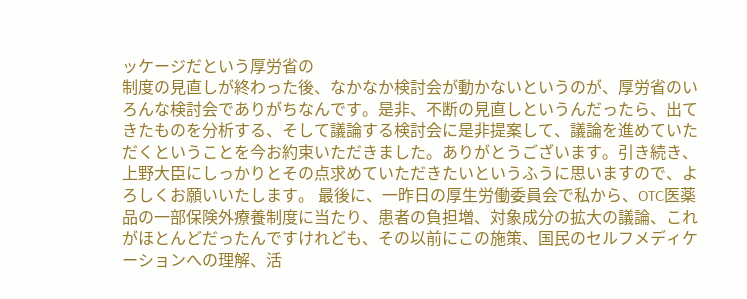ッケージだという厚労省の
制度の見直しが終わった後、なかなか検討会が動かないというのが、厚労省のいろんな検討会でありがちなんです。是非、不断の見直しというんだったら、出てきたものを分析する、そして議論する検討会に是非提案して、議論を進めていただくということを今お約束いただきました。ありがとうございます。引き続き、上野大臣にしっかりとその点求めていただきたいというふうに思いますので、よろしくお願いいたします。 最後に、一昨日の厚生労働委員会で私から、OTC医薬品の一部保険外療養制度に当たり、患者の負担増、対象成分の拡大の議論、これがほとんどだったんですけれども、その以前にこの施策、国民のセルフメディケーションへの理解、活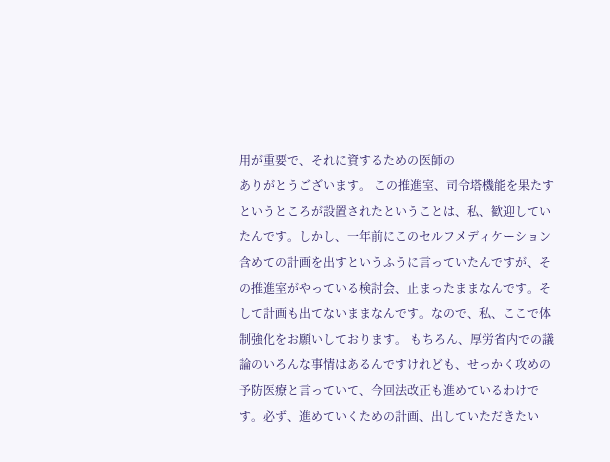用が重要で、それに資するための医師の
ありがとうございます。 この推進室、司令塔機能を果たすというところが設置されたということは、私、歓迎していたんです。しかし、一年前にこのセルフメディケーション含めての計画を出すというふうに言っていたんですが、その推進室がやっている検討会、止まったままなんです。そして計画も出てないままなんです。なので、私、ここで体制強化をお願いしております。 もちろん、厚労省内での議論のいろんな事情はあるんですけれども、せっかく攻めの予防医療と言っていて、今回法改正も進めているわけです。必ず、進めていくための計画、出していただきたい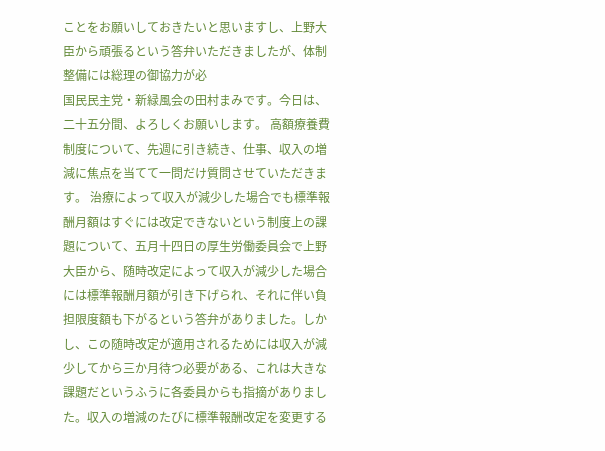ことをお願いしておきたいと思いますし、上野大臣から頑張るという答弁いただきましたが、体制整備には総理の御協力が必
国民民主党・新緑風会の田村まみです。今日は、二十五分間、よろしくお願いします。 高額療養費制度について、先週に引き続き、仕事、収入の増減に焦点を当てて一問だけ質問させていただきます。 治療によって収入が減少した場合でも標準報酬月額はすぐには改定できないという制度上の課題について、五月十四日の厚生労働委員会で上野大臣から、随時改定によって収入が減少した場合には標準報酬月額が引き下げられ、それに伴い負担限度額も下がるという答弁がありました。しかし、この随時改定が適用されるためには収入が減少してから三か月待つ必要がある、これは大きな課題だというふうに各委員からも指摘がありました。収入の増減のたびに標準報酬改定を変更する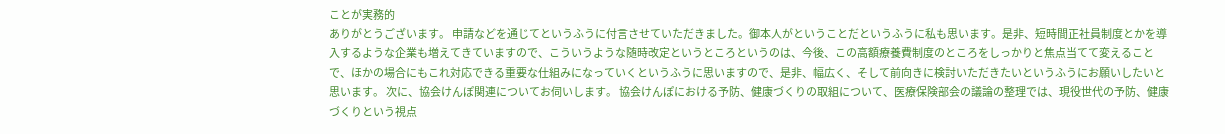ことが実務的
ありがとうございます。 申請などを通じてというふうに付言させていただきました。御本人がということだというふうに私も思います。是非、短時間正社員制度とかを導入するような企業も増えてきていますので、こういうような随時改定というところというのは、今後、この高額療養費制度のところをしっかりと焦点当てて変えることで、ほかの場合にもこれ対応できる重要な仕組みになっていくというふうに思いますので、是非、幅広く、そして前向きに検討いただきたいというふうにお願いしたいと思います。 次に、協会けんぽ関連についてお伺いします。 協会けんぽにおける予防、健康づくりの取組について、医療保険部会の議論の整理では、現役世代の予防、健康づくりという視点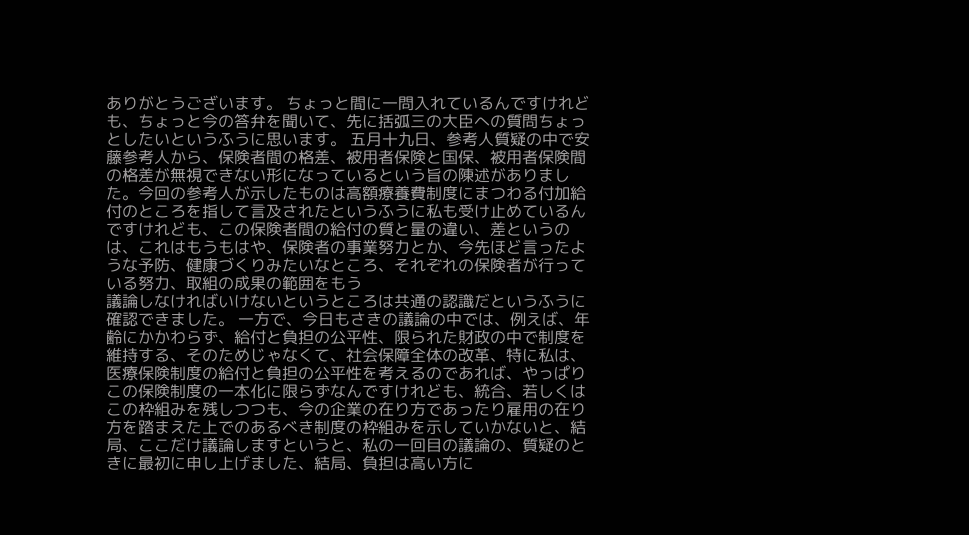ありがとうございます。 ちょっと間に一問入れているんですけれども、ちょっと今の答弁を聞いて、先に括弧三の大臣への質問ちょっとしたいというふうに思います。 五月十九日、参考人質疑の中で安藤参考人から、保険者間の格差、被用者保険と国保、被用者保険間の格差が無視できない形になっているという旨の陳述がありました。今回の参考人が示したものは高額療養費制度にまつわる付加給付のところを指して言及されたというふうに私も受け止めているんですけれども、この保険者間の給付の質と量の違い、差というのは、これはもうもはや、保険者の事業努力とか、今先ほど言ったような予防、健康づくりみたいなところ、それぞれの保険者が行っている努力、取組の成果の範囲をもう
議論しなければいけないというところは共通の認識だというふうに確認できました。 一方で、今日もさきの議論の中では、例えば、年齢にかかわらず、給付と負担の公平性、限られた財政の中で制度を維持する、そのためじゃなくて、社会保障全体の改革、特に私は、医療保険制度の給付と負担の公平性を考えるのであれば、やっぱりこの保険制度の一本化に限らずなんですけれども、統合、若しくはこの枠組みを残しつつも、今の企業の在り方であったり雇用の在り方を踏まえた上でのあるべき制度の枠組みを示していかないと、結局、ここだけ議論しますというと、私の一回目の議論の、質疑のときに最初に申し上げました、結局、負担は高い方に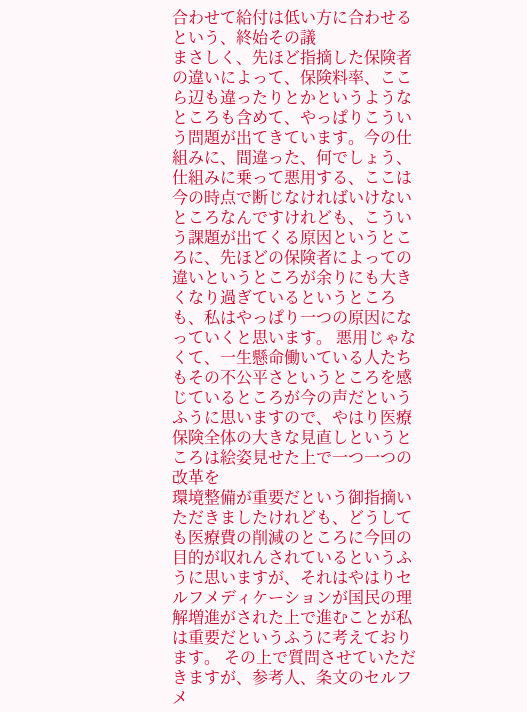合わせて給付は低い方に合わせるという、終始その議
まさしく、先ほど指摘した保険者の違いによって、保険料率、ここら辺も違ったりとかというようなところも含めて、やっぱりこういう問題が出てきています。今の仕組みに、間違った、何でしょう、仕組みに乗って悪用する、ここは今の時点で断じなければいけないところなんですけれども、こういう課題が出てくる原因というところに、先ほどの保険者によっての違いというところが余りにも大きくなり過ぎているというところも、私はやっぱり一つの原因になっていくと思います。 悪用じゃなくて、一生懸命働いている人たちもその不公平さというところを感じているところが今の声だというふうに思いますので、やはり医療保険全体の大きな見直しというところは絵姿見せた上で一つ一つの改革を
環境整備が重要だという御指摘いただきましたけれども、どうしても医療費の削減のところに今回の目的が収れんされているというふうに思いますが、それはやはりセルフメディケーションが国民の理解増進がされた上で進むことが私は重要だというふうに考えております。 その上で質問させていただきますが、参考人、条文のセルフメ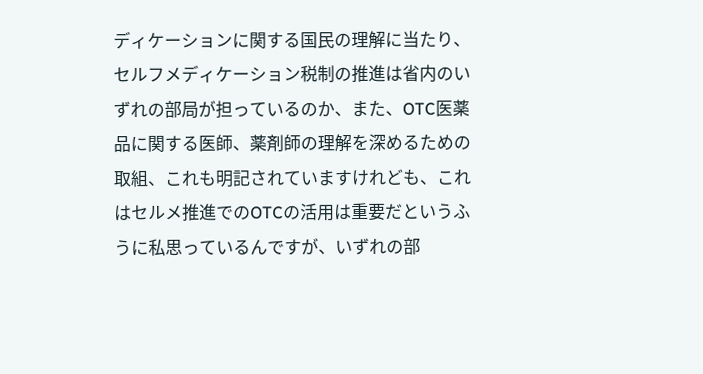ディケーションに関する国民の理解に当たり、セルフメディケーション税制の推進は省内のいずれの部局が担っているのか、また、OTC医薬品に関する医師、薬剤師の理解を深めるための取組、これも明記されていますけれども、これはセルメ推進でのOTCの活用は重要だというふうに私思っているんですが、いずれの部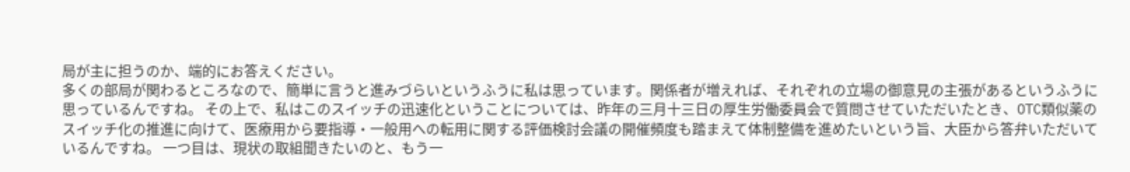局が主に担うのか、端的にお答えください。
多くの部局が関わるところなので、簡単に言うと進みづらいというふうに私は思っています。関係者が増えれば、それぞれの立場の御意見の主張があるというふうに思っているんですね。 その上で、私はこのスイッチの迅速化ということについては、昨年の三月十三日の厚生労働委員会で質問させていただいたとき、OTC類似薬のスイッチ化の推進に向けて、医療用から要指導・一般用への転用に関する評価検討会議の開催頻度も踏まえて体制整備を進めたいという旨、大臣から答弁いただいているんですね。 一つ目は、現状の取組聞きたいのと、もう一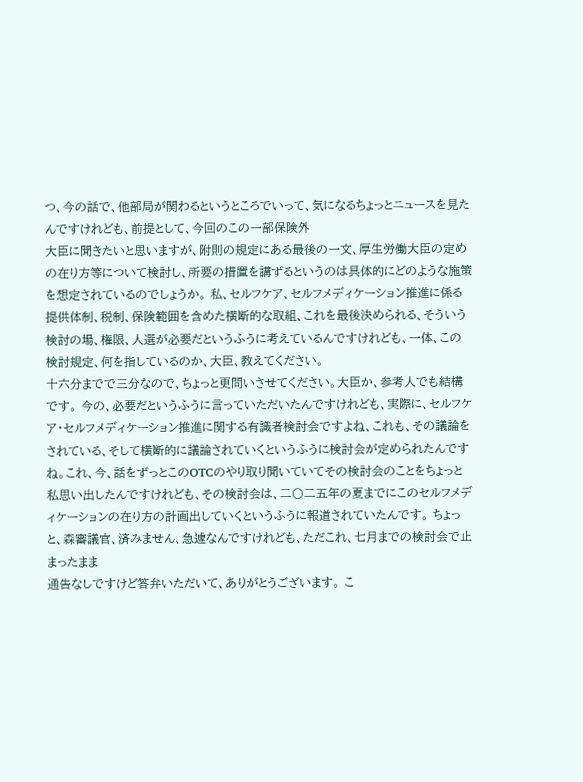つ、今の話で、他部局が関わるというところでいって、気になるちょっとニュースを見たんですけれども、前提として、今回のこの一部保険外
大臣に聞きたいと思いますが、附則の規定にある最後の一文、厚生労働大臣の定めの在り方等について検討し、所要の措置を講ずるというのは具体的にどのような施策を想定されているのでしょうか。 私、セルフケア、セルフメディケーション推進に係る提供体制、税制、保険範囲を含めた横断的な取組、これを最後決められる、そういう検討の場、権限、人選が必要だというふうに考えているんですけれども、一体、この検討規定、何を指しているのか、大臣、教えてください。
十六分までで三分なので、ちょっと更問いさせてください。大臣か、参考人でも結構です。 今の、必要だというふうに言っていただいたんですけれども、実際に、セルフケア・セルフメディケーション推進に関する有識者検討会ですよね、これも、その議論をされている、そして横断的に議論されていくというふうに検討会が定められたんですね。これ、今、話をずっとこのOTCのやり取り聞いていてその検討会のことをちょっと私思い出したんですけれども、その検討会は、二〇二五年の夏までにこのセルフメディケーションの在り方の計画出していくというふうに報道されていたんです。 ちょっと、森審議官、済みません、急遽なんですけれども、ただこれ、七月までの検討会で止まったまま
通告なしですけど答弁いただいて、ありがとうございます。 こ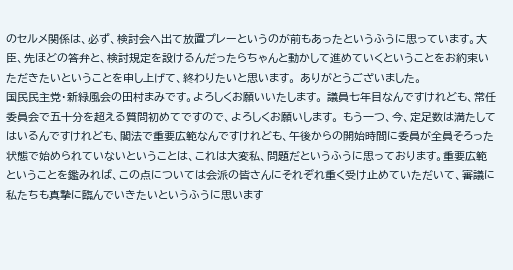のセルメ関係は、必ず、検討会へ出て放置プレーというのが前もあったというふうに思っています。大臣、先ほどの答弁と、検討規定を設けるんだったらちゃんと動かして進めていくということをお約束いただきたいということを申し上げて、終わりたいと思います。 ありがとうございました。
国民民主党・新緑風会の田村まみです。よろしくお願いいたします。 議員七年目なんですけれども、常任委員会で五十分を超える質問初めてですので、よろしくお願いします。 もう一つ、今、定足数は満たしてはいるんですけれども、閣法で重要広範なんですけれども、午後からの開始時間に委員が全員そろった状態で始められていないということは、これは大変私、問題だというふうに思っております。重要広範ということを鑑みれば、この点については会派の皆さんにそれぞれ重く受け止めていただいて、審議に私たちも真摯に臨んでいきたいというふうに思います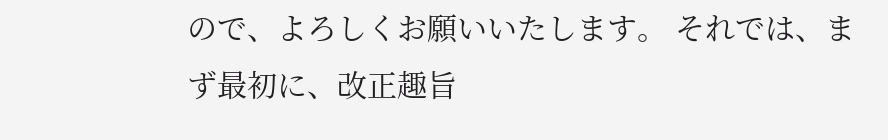ので、よろしくお願いいたします。 それでは、まず最初に、改正趣旨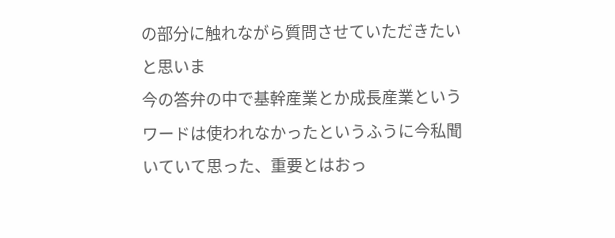の部分に触れながら質問させていただきたいと思いま
今の答弁の中で基幹産業とか成長産業というワードは使われなかったというふうに今私聞いていて思った、重要とはおっ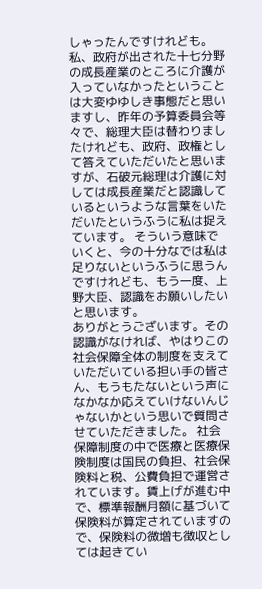しゃったんですけれども。 私、政府が出された十七分野の成長産業のところに介護が入っていなかったということは大変ゆゆしき事態だと思いますし、昨年の予算委員会等々で、総理大臣は替わりましたけれども、政府、政権として答えていただいたと思いますが、石破元総理は介護に対しては成長産業だと認識しているというような言葉をいただいたというふうに私は捉えています。 そういう意味でいくと、今の十分なでは私は足りないというふうに思うんですけれども、もう一度、上野大臣、認識をお願いしたいと思います。
ありがとうございます。その認識がなければ、やはりこの社会保障全体の制度を支えていただいている担い手の皆さん、もうもたないという声になかなか応えていけないんじゃないかという思いで質問させていただきました。 社会保障制度の中で医療と医療保険制度は国民の負担、社会保険料と税、公費負担で運営されています。賃上げが進む中で、標準報酬月額に基づいて保険料が算定されていますので、保険料の微増も徴収としては起きてい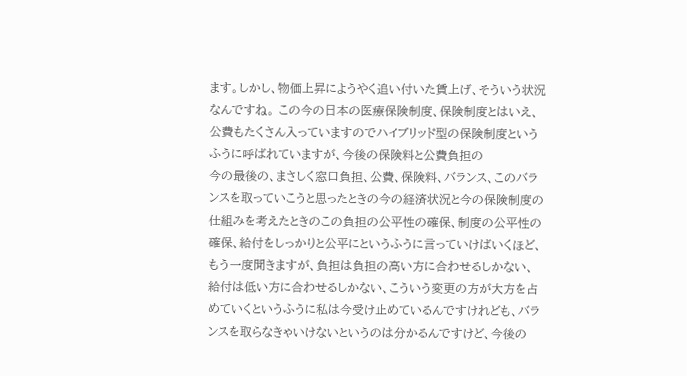ます。しかし、物価上昇にようやく追い付いた賃上げ、そういう状況なんですね。 この今の日本の医療保険制度、保険制度とはいえ、公費もたくさん入っていますのでハイブリッド型の保険制度というふうに呼ばれていますが、今後の保険料と公費負担の
今の最後の、まさしく窓口負担、公費、保険料、バランス、このバランスを取っていこうと思ったときの今の経済状況と今の保険制度の仕組みを考えたときのこの負担の公平性の確保、制度の公平性の確保、給付をしっかりと公平にというふうに言っていけばいくほど、もう一度聞きますが、負担は負担の高い方に合わせるしかない、給付は低い方に合わせるしかない、こういう変更の方が大方を占めていくというふうに私は今受け止めているんですけれども、バランスを取らなきゃいけないというのは分かるんですけど、今後の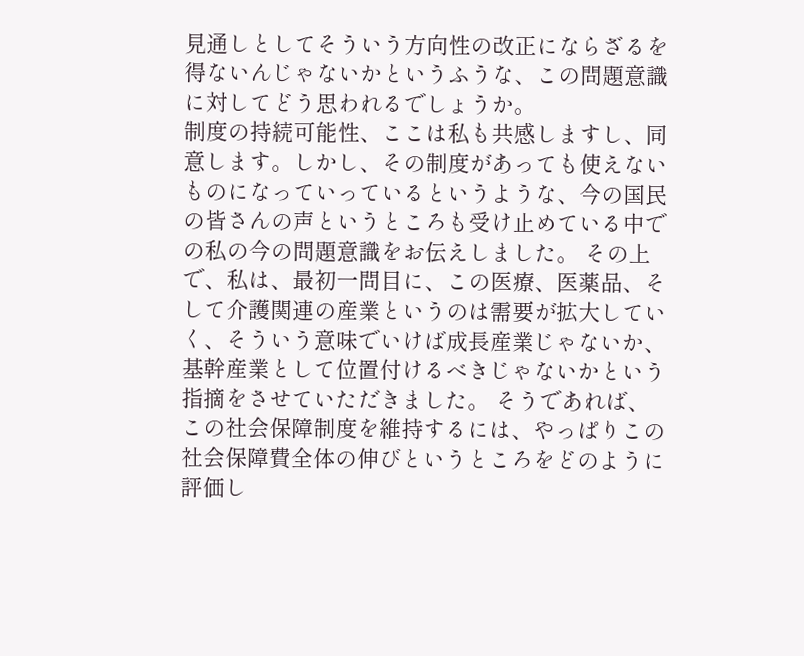見通しとしてそういう方向性の改正にならざるを得ないんじゃないかというふうな、この問題意識に対してどう思われるでしょうか。
制度の持続可能性、ここは私も共感しますし、同意します。しかし、その制度があっても使えないものになっていっているというような、今の国民の皆さんの声というところも受け止めている中での私の今の問題意識をお伝えしました。 その上で、私は、最初一問目に、この医療、医薬品、そして介護関連の産業というのは需要が拡大していく、そういう意味でいけば成長産業じゃないか、基幹産業として位置付けるべきじゃないかという指摘をさせていただきました。 そうであれば、この社会保障制度を維持するには、やっぱりこの社会保障費全体の伸びというところをどのように評価し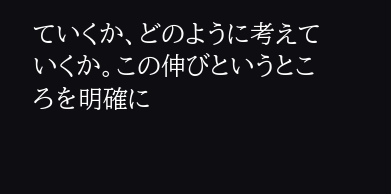ていくか、どのように考えていくか。この伸びというところを明確に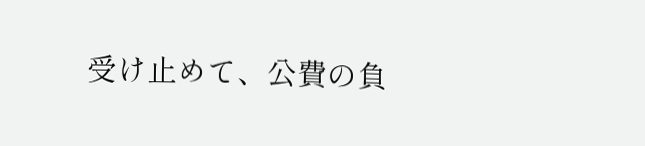受け止めて、公費の負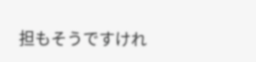担もそうですけれ